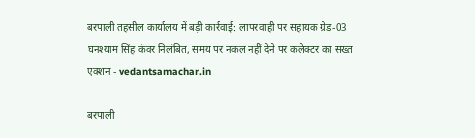बरपाली तहसील कार्यालय में बड़ी कार्रवाई: लापरवाही पर सहायक ग्रेड-03 घनश्याम सिंह कंवर निलंबित, समय पर नकल नहीं देने पर कलेक्टर का सख्त एक्शन - vedantsamachar.in

बरपाली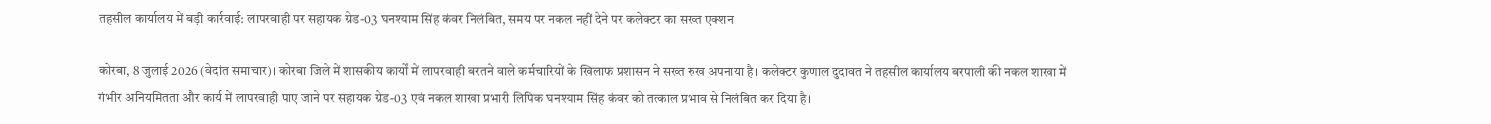तहसील कार्यालय में बड़ी कार्रवाई: लापरवाही पर सहायक ग्रेड-03 घनश्याम सिंह कंवर निलंबित, समय पर नकल नहीं देने पर कलेक्टर का सख्त एक्शन

कोरबा, 8 जुलाई 2026 (वेदांत समाचार)। कोरबा जिले में शासकीय कार्यों में लापरवाही बरतने वाले कर्मचारियों के खिलाफ प्रशासन ने सख्त रुख अपनाया है। कलेक्टर कुणाल दुदावत ने तहसील कार्यालय बरपाली की नकल शाखा में गंभीर अनियमितता और कार्य में लापरवाही पाए जाने पर सहायक ग्रेड-03 एवं नकल शाखा प्रभारी लिपिक घनश्याम सिंह कंवर को तत्काल प्रभाव से निलंबित कर दिया है।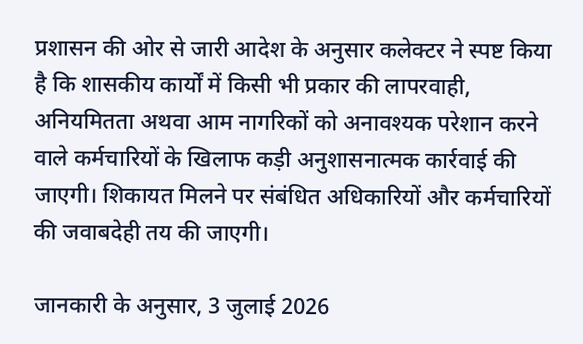प्रशासन की ओर से जारी आदेश के अनुसार कलेक्टर ने स्पष्ट किया है कि शासकीय कार्यों में किसी भी प्रकार की लापरवाही, अनियमितता अथवा आम नागरिकों को अनावश्यक परेशान करने वाले कर्मचारियों के खिलाफ कड़ी अनुशासनात्मक कार्रवाई की जाएगी। शिकायत मिलने पर संबंधित अधिकारियों और कर्मचारियों की जवाबदेही तय की जाएगी।

जानकारी के अनुसार, 3 जुलाई 2026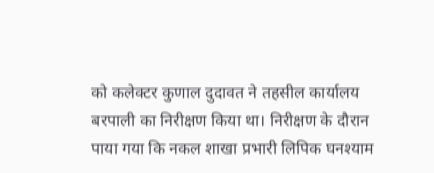को कलेक्टर कुणाल दुदावत ने तहसील कार्यालय बरपाली का निरीक्षण किया था। निरीक्षण के दौरान पाया गया कि नकल शाखा प्रभारी लिपिक घनश्याम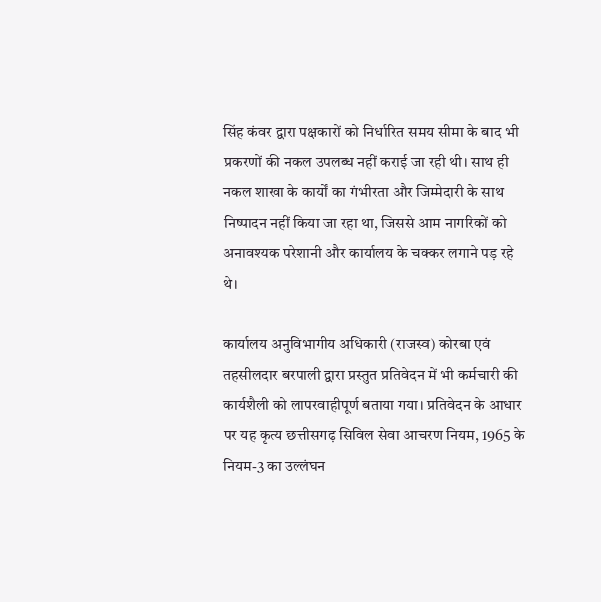सिंह कंवर द्वारा पक्षकारों को निर्धारित समय सीमा के बाद भी प्रकरणों की नकल उपलब्ध नहीं कराई जा रही थी। साथ ही नकल शाखा के कार्यों का गंभीरता और जिम्मेदारी के साथ निष्पादन नहीं किया जा रहा था, जिससे आम नागरिकों को अनावश्यक परेशानी और कार्यालय के चक्कर लगाने पड़ रहे थे।

कार्यालय अनुविभागीय अधिकारी (राजस्व) कोरबा एवं तहसीलदार बरपाली द्वारा प्रस्तुत प्रतिवेदन में भी कर्मचारी की कार्यशैली को लापरवाहीपूर्ण बताया गया। प्रतिवेदन के आधार पर यह कृत्य छत्तीसगढ़ सिविल सेवा आचरण नियम, 1965 के नियम-3 का उल्लंघन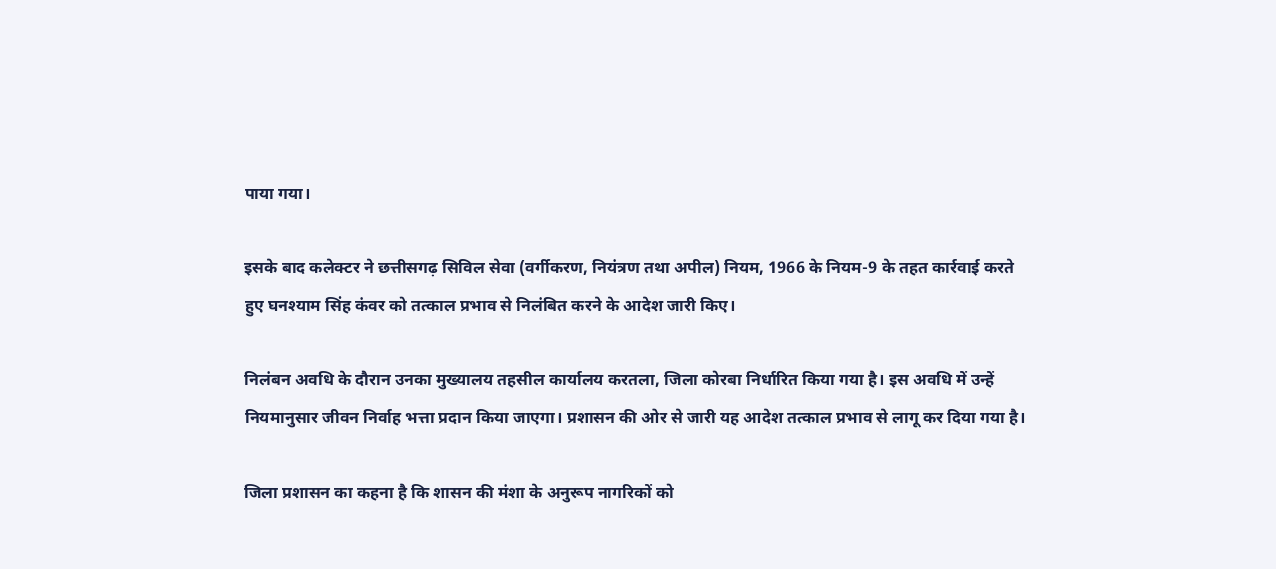पाया गया।

इसके बाद कलेक्टर ने छत्तीसगढ़ सिविल सेवा (वर्गीकरण, नियंत्रण तथा अपील) नियम, 1966 के नियम-9 के तहत कार्रवाई करते हुए घनश्याम सिंह कंवर को तत्काल प्रभाव से निलंबित करने के आदेश जारी किए।

निलंबन अवधि के दौरान उनका मुख्यालय तहसील कार्यालय करतला, जिला कोरबा निर्धारित किया गया है। इस अवधि में उन्हें नियमानुसार जीवन निर्वाह भत्ता प्रदान किया जाएगा। प्रशासन की ओर से जारी यह आदेश तत्काल प्रभाव से लागू कर दिया गया है।

जिला प्रशासन का कहना है कि शासन की मंशा के अनुरूप नागरिकों को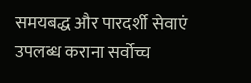समयबद्ध और पारदर्शी सेवाएं उपलब्ध कराना सर्वोच्च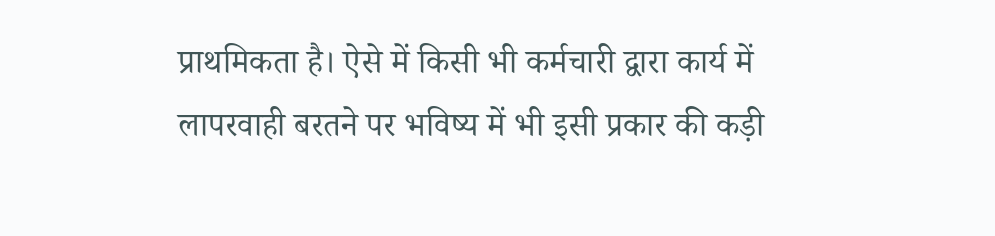प्राथमिकता है। ऐसे में किसी भी कर्मचारी द्वारा कार्य में लापरवाही बरतने पर भविष्य में भी इसी प्रकार की कड़ी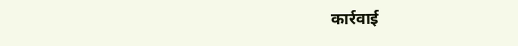कार्रवाई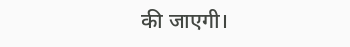की जाएगी।